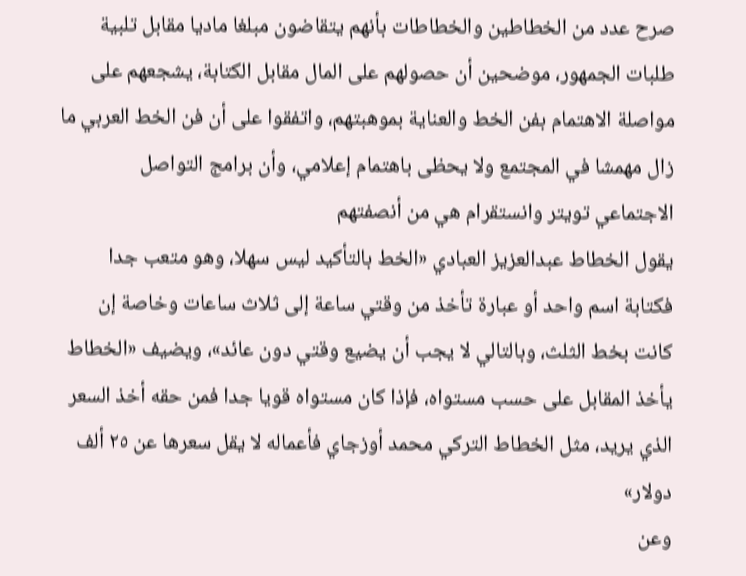صرح عدد من الخطاطين والخطاطات بأنهم يتقاضون مبلغا ماديا مقابل تلبية طلبات الجمهور، موضحين أن حصولهم على المال مقابل الكتابة، يشجعهم على مواصلة الاهتمام بفن الخط والعناية بموهبتهم، واتفقوا على أن فن الخط العربي ما زال مهمشا في المجتمع ولا يحظى باهتمام إعلامي، وأن برامج التواصل الاجتماعي تويتر وانستقرام هي من أنصفتهم
يقول الخطاط عبدالعزيز العبادي «الخط بالتأكيد ليس سهلا، وهو متعب جدا فكتابة اسم واحد أو عبارة تأخذ من وقتي ساعة إلى ثلاث ساعات وخاصة إن كانت بخط الثلث، وبالتالي لا يجب أن يضيع وقتي دون عائد»، ويضيف «الخطاط يأخذ المقابل على حسب مستواه، فإذا كان مستواه قويا جدا فمن حقه أخذ السعر الذي يريد، مثل الخطاط التركي محمد أوزجاي فأعماله لا يقل سعرها عن ٢٥ ألف دولار»
وعن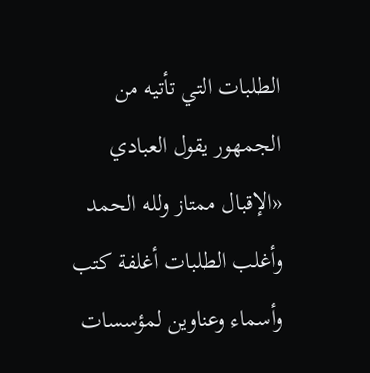الطلبات التي تأتيه من الجمهور يقول العبادي «الإقبال ممتاز ولله الحمد وأغلب الطلبات أغلفة كتب وأسماء وعناوين لمؤسسات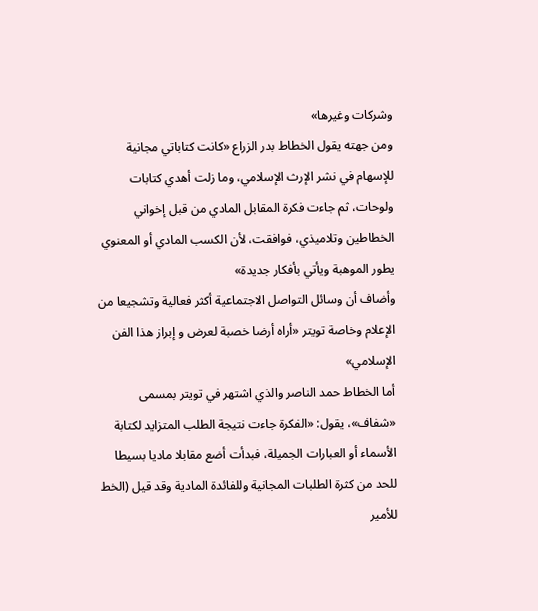وشركات وغيرها»
ومن جهته يقول الخطاط بدر الزراع «كانت كتاباتي مجانية للإسهام في نشر الإرث الإسلامي، وما زلت أهدي كتابات ولوحات، ثم جاءت فكرة المقابل المادي من قبل إخواني الخطاطين وتلاميذي، فوافقت، لأن الكسب المادي أو المعنوي يطور الموهبة ويأتي بأفكار جديدة»
وأضاف أن وسائل التواصل الاجتماعية أكثر فعالية وتشجيعا من الإعلام وخاصة تويتر «أراه أرضا خصبة لعرض و إبراز هذا الفن الإسلامي»
أما الخطاط حمد الناصر والذي اشتهر في تويتر بمسمى «شفاف»، يقول: «الفكرة جاءت نتيجة الطلب المتزايد لكتابة الأسماء أو العبارات الجميلة، فبدأت أضع مقابلا ماديا بسيطا للحد من كثرة الطلبات المجانية وللفائدة المادية وقد قيل (الخط للأمير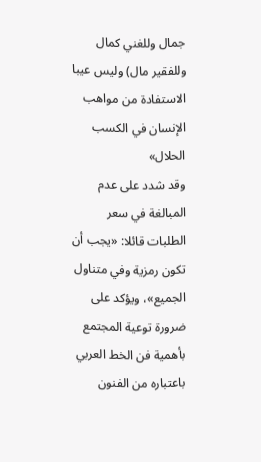جمال وللغني كمال وللفقير مال) وليس عيبا الاستفادة من مواهب الإنسان في الكسب الحلال»
وقد شدد على عدم المبالغة في سعر الطلبات قائلا: «يجب أن تكون رمزية وفي متناول الجميع»، ويؤكد على ضرورة توعية المجتمع بأهمية فن الخط العربي باعتباره من الفنون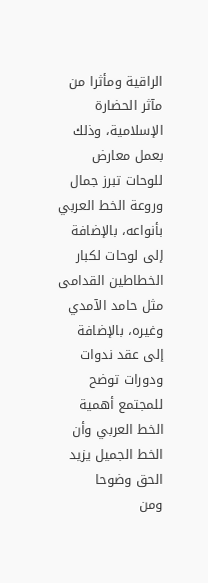الراقية ومأثرا من مآثر الحضارة الإسلامية، وذلك بعمل معارض للوحات تبرز جمال وروعة الخط العربي بأنواعه، بالإضافة إلى لوحات لكبار الخطاطين القدامى مثل حامد الآمدي وغيره، بالإضافة إلى عقد ندوات ودورات توضح للمجتمع أهمية الخط العربي وأن الخط الجميل يزيد الحق وضوحا
ومن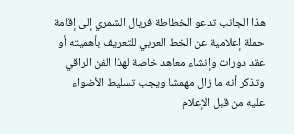هذا الجانب تدعو الخطاطة فريال الشمري إلى إقامة حملة إعلامية عن الخط العربي للتعريف بأهميته أو عقد دورات وإنشاء معاهد خاصة لهذا الفن الراقي
وتذكر أنه ما زال مهمشا ويجب تسليط الأضواء عليه من قبل الإعلام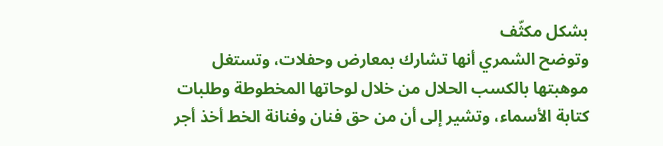بشكل مكثّف
وتوضح الشمري أنها تشارك بمعارض وحفلات، وتستغل موهبتها بالكسب الحلال من خلال لوحاتها المخطوطة وطلبات كتابة الأسماء، وتشير إلى أن من حق فنان وفنانة الخط أخذ أجر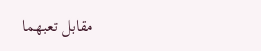مقابل تعبهما